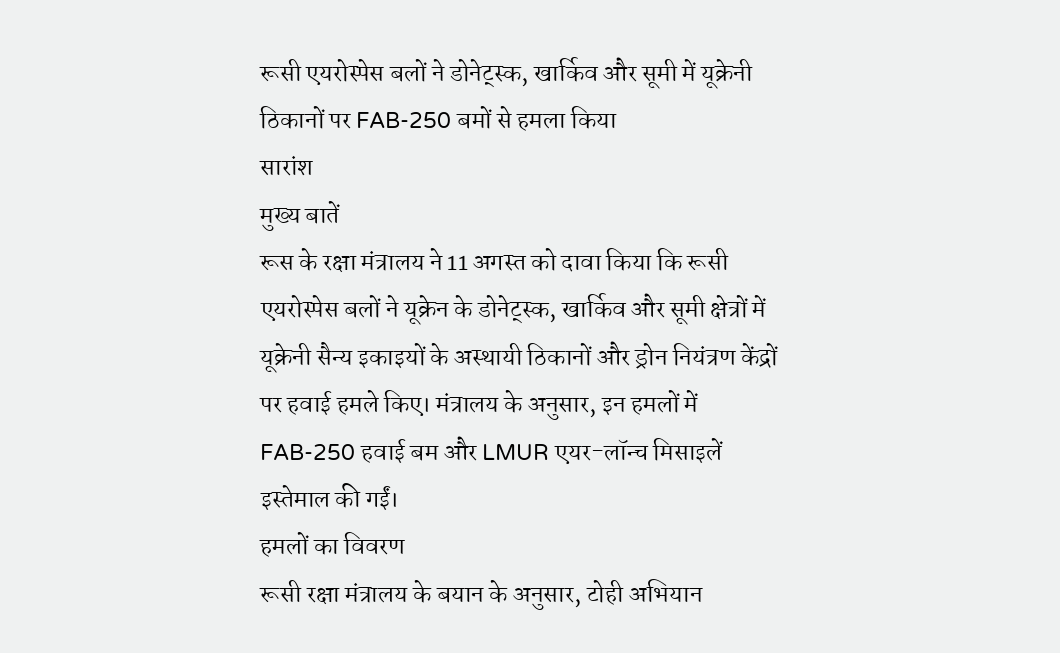रूसी एयरोस्पेस बलों ने डोनेट्स्क, खार्किव और सूमी में यूक्रेनी ठिकानों पर FAB-250 बमों से हमला किया
सारांश
मुख्य बातें
रूस के रक्षा मंत्रालय ने 11 अगस्त को दावा किया कि रूसी एयरोस्पेस बलों ने यूक्रेन के डोनेट्स्क, खार्किव और सूमी क्षेत्रों में यूक्रेनी सैन्य इकाइयों के अस्थायी ठिकानों और ड्रोन नियंत्रण केंद्रों पर हवाई हमले किए। मंत्रालय के अनुसार, इन हमलों में FAB-250 हवाई बम और LMUR एयर-लॉन्च मिसाइलें इस्तेमाल की गईं।
हमलों का विवरण
रूसी रक्षा मंत्रालय के बयान के अनुसार, टोही अभियान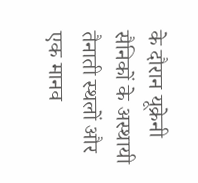के दौरान यूक्रेनी सैनिकों के अस्थायी तैनाती स्थलों और एक मानव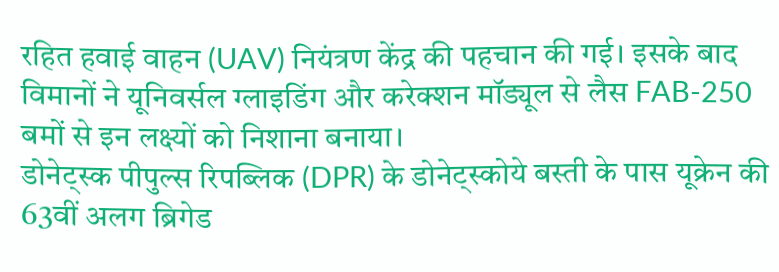रहित हवाई वाहन (UAV) नियंत्रण केंद्र की पहचान की गई। इसके बाद विमानों ने यूनिवर्सल ग्लाइडिंग और करेक्शन मॉड्यूल से लैस FAB-250 बमों से इन लक्ष्यों को निशाना बनाया।
डोनेट्स्क पीपुल्स रिपब्लिक (DPR) के डोनेट्स्कोये बस्ती के पास यूक्रेन की 63वीं अलग ब्रिगेड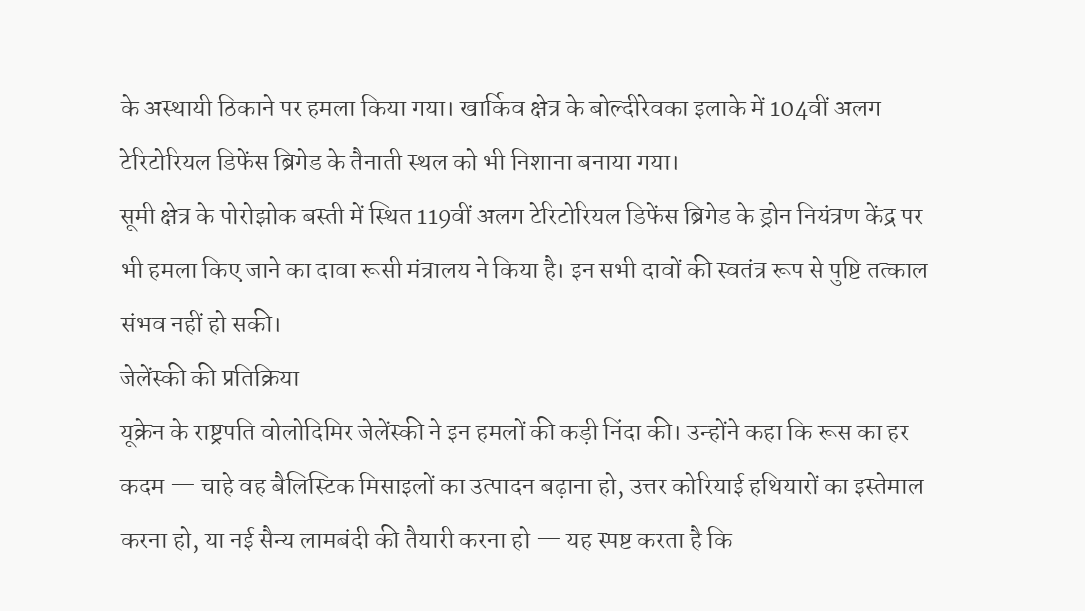के अस्थायी ठिकाने पर हमला किया गया। खार्किव क्षेत्र के बोल्दीरेवका इलाके में 104वीं अलग टेरिटोरियल डिफेंस ब्रिगेड के तैनाती स्थल को भी निशाना बनाया गया।
सूमी क्षेत्र के पोरोझोक बस्ती में स्थित 119वीं अलग टेरिटोरियल डिफेंस ब्रिगेड के ड्रोन नियंत्रण केंद्र पर भी हमला किए जाने का दावा रूसी मंत्रालय ने किया है। इन सभी दावों की स्वतंत्र रूप से पुष्टि तत्काल संभव नहीं हो सकी।
जेलेंस्की की प्रतिक्रिया
यूक्रेन के राष्ट्रपति वोलोदिमिर जेलेंस्की ने इन हमलों की कड़ी निंदा की। उन्होंने कहा कि रूस का हर कदम — चाहे वह बैलिस्टिक मिसाइलों का उत्पादन बढ़ाना हो, उत्तर कोरियाई हथियारों का इस्तेमाल करना हो, या नई सैन्य लामबंदी की तैयारी करना हो — यह स्पष्ट करता है कि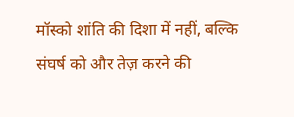मॉस्को शांति की दिशा में नहीं, बल्कि संघर्ष को और तेज़ करने की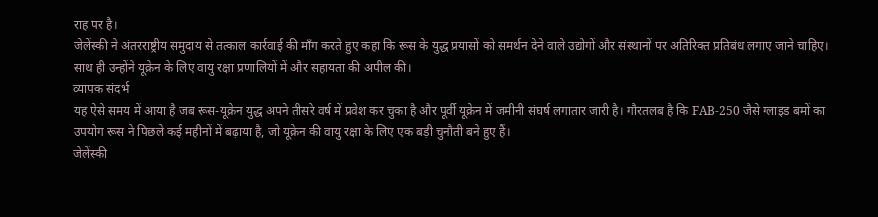राह पर है।
जेलेंस्की ने अंतरराष्ट्रीय समुदाय से तत्काल कार्रवाई की माँग करते हुए कहा कि रूस के युद्ध प्रयासों को समर्थन देने वाले उद्योगों और संस्थानों पर अतिरिक्त प्रतिबंध लगाए जाने चाहिए। साथ ही उन्होंने यूक्रेन के लिए वायु रक्षा प्रणालियों में और सहायता की अपील की।
व्यापक संदर्भ
यह ऐसे समय में आया है जब रूस-यूक्रेन युद्ध अपने तीसरे वर्ष में प्रवेश कर चुका है और पूर्वी यूक्रेन में जमीनी संघर्ष लगातार जारी है। गौरतलब है कि FAB-250 जैसे ग्लाइड बमों का उपयोग रूस ने पिछले कई महीनों में बढ़ाया है, जो यूक्रेन की वायु रक्षा के लिए एक बड़ी चुनौती बने हुए हैं।
जेलेंस्की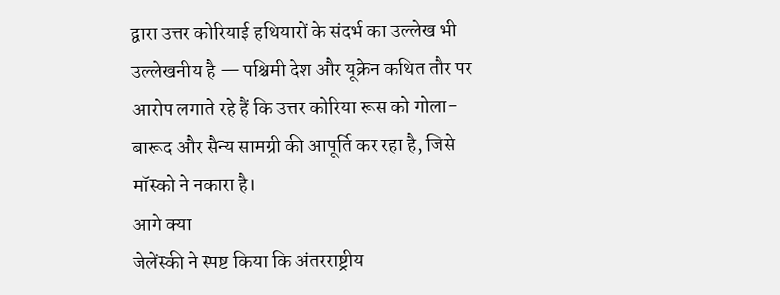द्वारा उत्तर कोरियाई हथियारों के संदर्भ का उल्लेख भी उल्लेखनीय है — पश्चिमी देश और यूक्रेन कथित तौर पर आरोप लगाते रहे हैं कि उत्तर कोरिया रूस को गोला-बारूद और सैन्य सामग्री की आपूर्ति कर रहा है, जिसे मॉस्को ने नकारा है।
आगे क्या
जेलेंस्की ने स्पष्ट किया कि अंतरराष्ट्रीय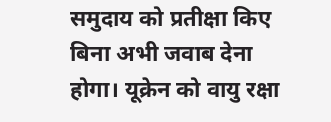समुदाय को प्रतीक्षा किए बिना अभी जवाब देना होगा। यूक्रेन को वायु रक्षा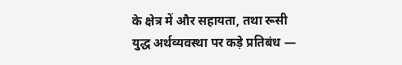के क्षेत्र में और सहायता, तथा रूसी युद्ध अर्थव्यवस्था पर कड़े प्रतिबंध —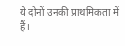ये दोनों उनकी प्राथमिकता में हैं।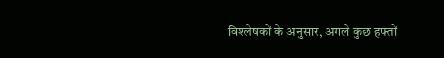विश्लेषकों के अनुसार, अगले कुछ हफ्तों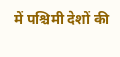में पश्चिमी देशों की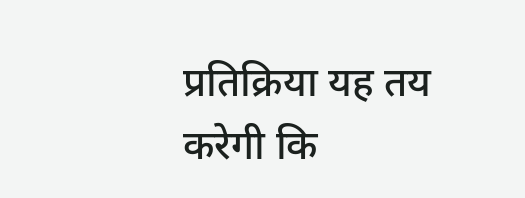प्रतिक्रिया यह तय करेगी कि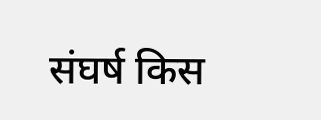संघर्ष किस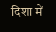दिशा में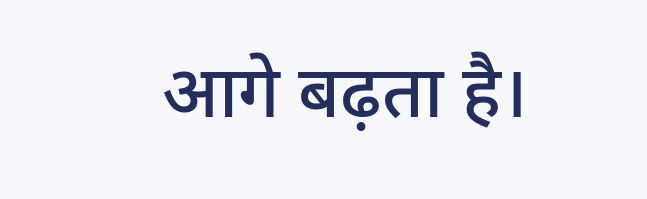आगे बढ़ता है।